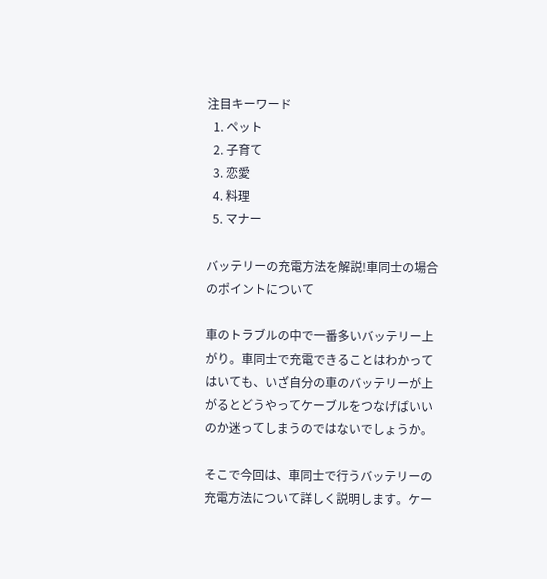注目キーワード
  1. ペット
  2. 子育て
  3. 恋愛
  4. 料理
  5. マナー

バッテリーの充電方法を解説!車同士の場合のポイントについて

車のトラブルの中で一番多いバッテリー上がり。車同士で充電できることはわかってはいても、いざ自分の車のバッテリーが上がるとどうやってケーブルをつなげばいいのか迷ってしまうのではないでしょうか。

そこで今回は、車同士で行うバッテリーの充電方法について詳しく説明します。ケー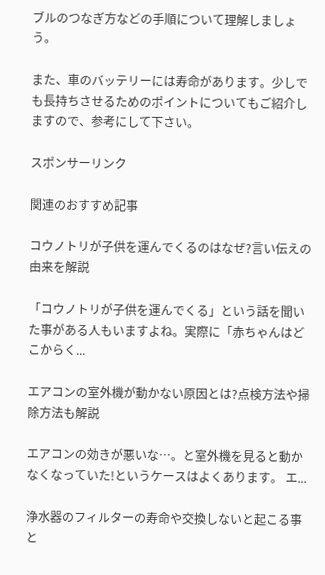ブルのつなぎ方などの手順について理解しましょう。

また、車のバッテリーには寿命があります。少しでも長持ちさせるためのポイントについてもご紹介しますので、参考にして下さい。

スポンサーリンク

関連のおすすめ記事

コウノトリが子供を運んでくるのはなぜ?言い伝えの由来を解説

「コウノトリが子供を運んでくる」という話を聞いた事がある人もいますよね。実際に「赤ちゃんはどこからく...

エアコンの室外機が動かない原因とは?点検方法や掃除方法も解説

エアコンの効きが悪いな…。と室外機を見ると動かなくなっていた!というケースはよくあります。 エ...

浄水器のフィルターの寿命や交換しないと起こる事と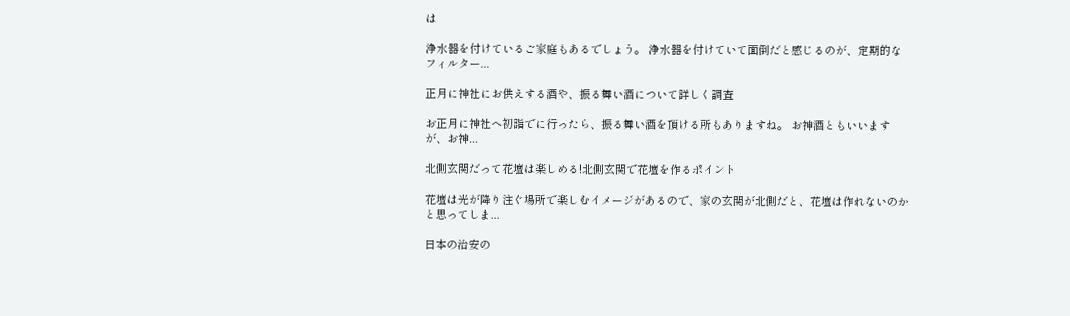は

浄水器を付けているご家庭もあるでしょう。 浄水器を付けていて面倒だと感じるのが、定期的なフィルター...

正月に神社にお供えする酒や、振る舞い酒について詳しく調査

お正月に神社へ初詣でに行ったら、振る舞い酒を頂ける所もありますね。 お神酒ともいいますが、お神...

北側玄関だって花壇は楽しめる!北側玄関で花壇を作るポイント

花壇は光が降り注ぐ場所で楽しむイメージがあるので、家の玄関が北側だと、花壇は作れないのかと思ってしま...

日本の治安の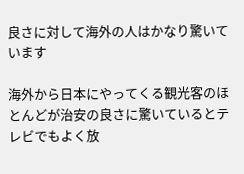良さに対して海外の人はかなり驚いています

海外から日本にやってくる観光客のほとんどが治安の良さに驚いているとテレビでもよく放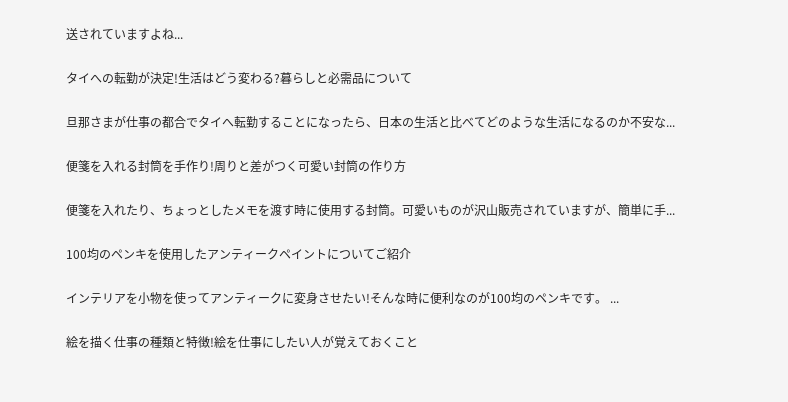送されていますよね...

タイへの転勤が決定!生活はどう変わる?暮らしと必需品について

旦那さまが仕事の都合でタイへ転勤することになったら、日本の生活と比べてどのような生活になるのか不安な...

便箋を入れる封筒を手作り!周りと差がつく可愛い封筒の作り方

便箋を入れたり、ちょっとしたメモを渡す時に使用する封筒。可愛いものが沢山販売されていますが、簡単に手...

100均のペンキを使用したアンティークペイントについてご紹介

インテリアを小物を使ってアンティークに変身させたい!そんな時に便利なのが100均のペンキです。 ...

絵を描く仕事の種類と特徴!絵を仕事にしたい人が覚えておくこと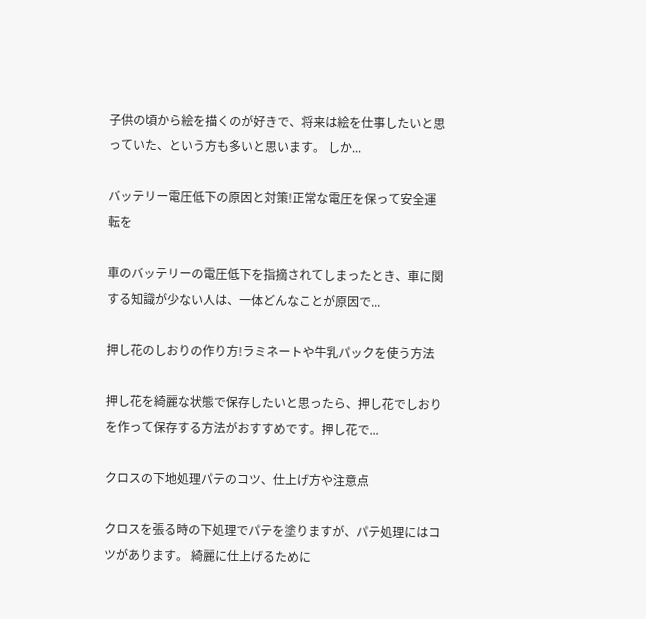子供の頃から絵を描くのが好きで、将来は絵を仕事したいと思っていた、という方も多いと思います。 しか...

バッテリー電圧低下の原因と対策!正常な電圧を保って安全運転を

車のバッテリーの電圧低下を指摘されてしまったとき、車に関する知識が少ない人は、一体どんなことが原因で...

押し花のしおりの作り方!ラミネートや牛乳パックを使う方法

押し花を綺麗な状態で保存したいと思ったら、押し花でしおりを作って保存する方法がおすすめです。押し花で...

クロスの下地処理パテのコツ、仕上げ方や注意点

クロスを張る時の下処理でパテを塗りますが、パテ処理にはコツがあります。 綺麗に仕上げるために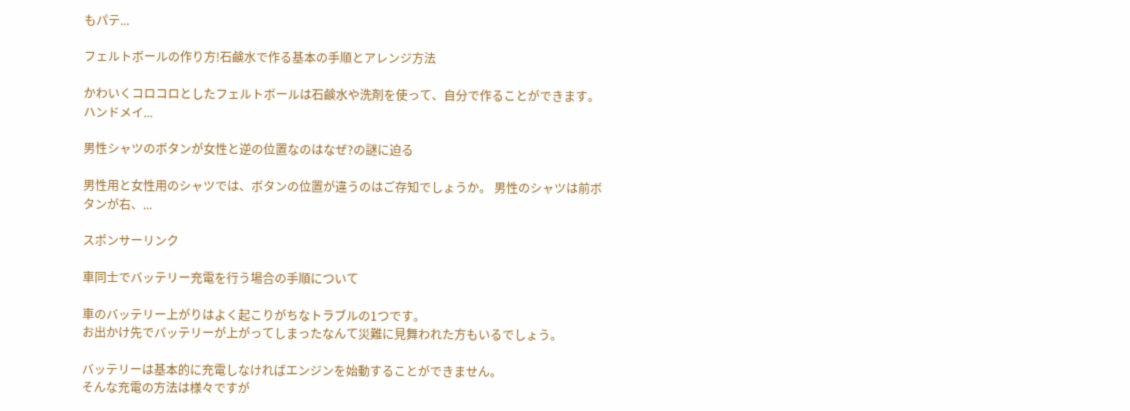もパテ...

フェルトボールの作り方!石鹸水で作る基本の手順とアレンジ方法

かわいくコロコロとしたフェルトボールは石鹸水や洗剤を使って、自分で作ることができます。 ハンドメイ...

男性シャツのボタンが女性と逆の位置なのはなぜ?の謎に迫る

男性用と女性用のシャツでは、ボタンの位置が違うのはご存知でしょうか。 男性のシャツは前ボタンが右、...

スポンサーリンク

車同士でバッテリー充電を行う場合の手順について

車のバッテリー上がりはよく起こりがちなトラブルの1つです。
お出かけ先でバッテリーが上がってしまったなんて災難に見舞われた方もいるでしょう。

バッテリーは基本的に充電しなければエンジンを始動することができません。
そんな充電の方法は様々ですが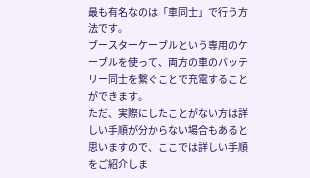最も有名なのは「車同士」で行う方法です。
ブースターケーブルという専用のケーブルを使って、両方の車のバッテリー同士を繋ぐことで充電することができます。
ただ、実際にしたことがない方は詳しい手順が分からない場合もあると思いますので、ここでは詳しい手順をご紹介しま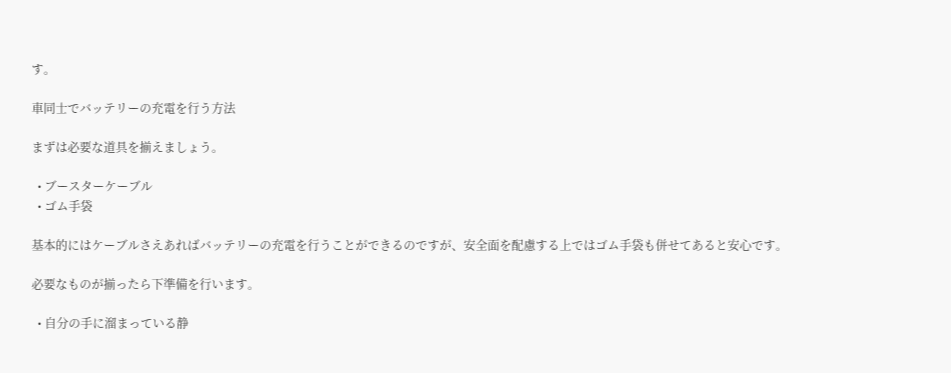す。

車同士でバッテリーの充電を行う方法

まずは必要な道具を揃えましょう。

  • ブースターケーブル
  • ゴム手袋

基本的にはケーブルさえあればバッテリーの充電を行うことができるのですが、安全面を配慮する上ではゴム手袋も併せてあると安心です。

必要なものが揃ったら下準備を行います。

  • 自分の手に溜まっている静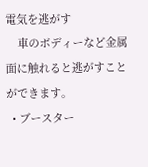電気を逃がす
    車のボディーなど金属面に触れると逃がすことができます。
  • ブースター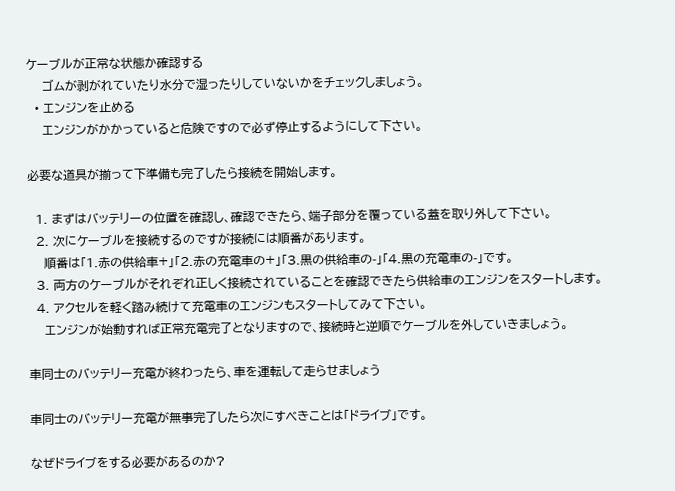ケーブルが正常な状態か確認する
    ゴムが剥がれていたり水分で湿ったりしていないかをチェックしましょう。
  • エンジンを止める
    エンジンがかかっていると危険ですので必ず停止するようにして下さい。

必要な道具が揃って下準備も完了したら接続を開始します。

  1. まずはバッテリーの位置を確認し、確認できたら、端子部分を覆っている蓋を取り外して下さい。
  2. 次にケーブルを接続するのですが接続には順番があります。
    順番は「1.赤の供給車+」「2.赤の充電車の+」「3.黒の供給車の-」「4.黒の充電車の-」です。
  3. 両方のケーブルがそれぞれ正しく接続されていることを確認できたら供給車のエンジンをスタートします。
  4. アクセルを軽く踏み続けて充電車のエンジンもスタートしてみて下さい。
    エンジンが始動すれば正常充電完了となりますので、接続時と逆順でケーブルを外していきましょう。

車同士のバッテリー充電が終わったら、車を運転して走らせましょう

車同士のバッテリー充電が無事完了したら次にすべきことは「ドライブ」です。

なぜドライブをする必要があるのか?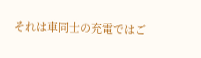それは車同士の充電ではご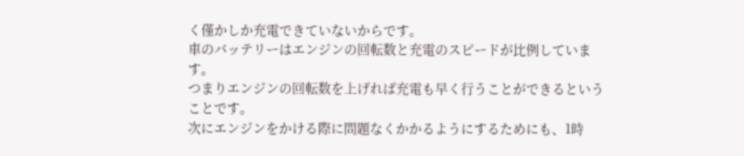く僅かしか充電できていないからです。
車のバッテリーはエンジンの回転数と充電のスピードが比例しています。
つまりエンジンの回転数を上げれば充電も早く行うことができるということです。
次にエンジンをかける際に問題なくかかるようにするためにも、1時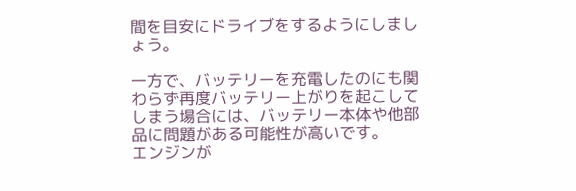間を目安にドライブをするようにしましょう。

一方で、バッテリーを充電したのにも関わらず再度バッテリー上がりを起こしてしまう場合には、バッテリー本体や他部品に問題がある可能性が高いです。
エンジンが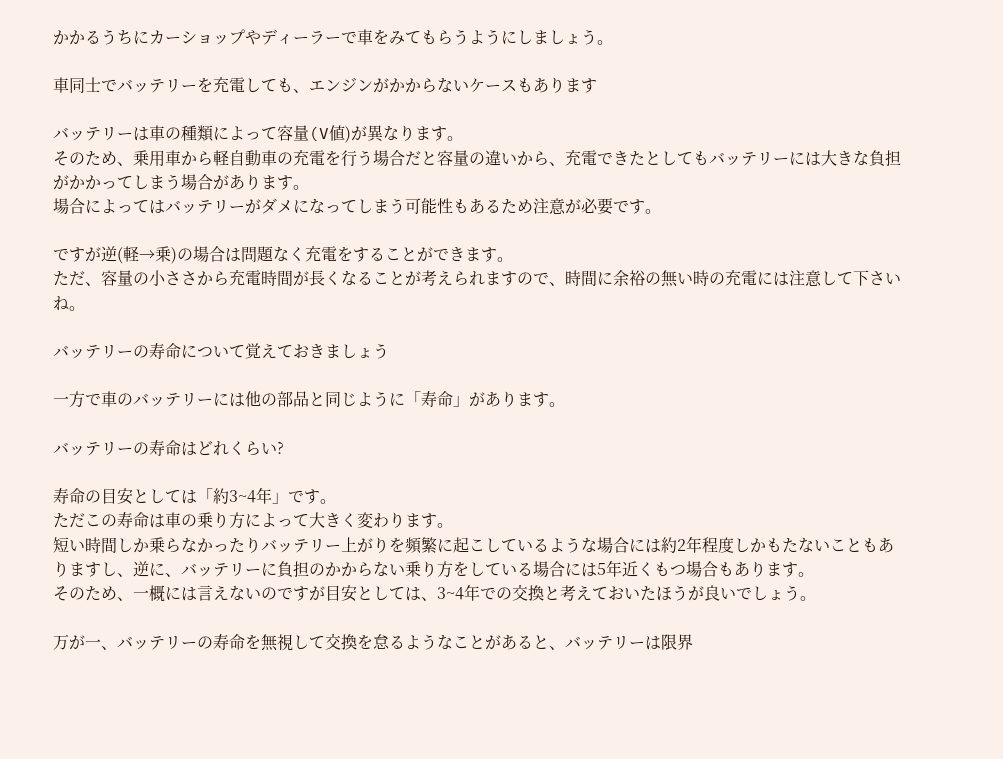かかるうちにカーショップやディーラーで車をみてもらうようにしましょう。

車同士でバッテリーを充電しても、エンジンがかからないケースもあります

バッテリーは車の種類によって容量(V値)が異なります。
そのため、乗用車から軽自動車の充電を行う場合だと容量の違いから、充電できたとしてもバッテリーには大きな負担がかかってしまう場合があります。
場合によってはバッテリーがダメになってしまう可能性もあるため注意が必要です。

ですが逆(軽→乗)の場合は問題なく充電をすることができます。
ただ、容量の小ささから充電時間が長くなることが考えられますので、時間に余裕の無い時の充電には注意して下さいね。

バッテリーの寿命について覚えておきましょう

一方で車のバッテリーには他の部品と同じように「寿命」があります。

バッテリーの寿命はどれくらい?

寿命の目安としては「約3~4年」です。
ただこの寿命は車の乗り方によって大きく変わります。
短い時間しか乗らなかったりバッテリー上がりを頻繁に起こしているような場合には約2年程度しかもたないこともありますし、逆に、バッテリーに負担のかからない乗り方をしている場合には5年近くもつ場合もあります。
そのため、一概には言えないのですが目安としては、3~4年での交換と考えておいたほうが良いでしょう。

万が一、バッテリーの寿命を無視して交換を怠るようなことがあると、バッテリーは限界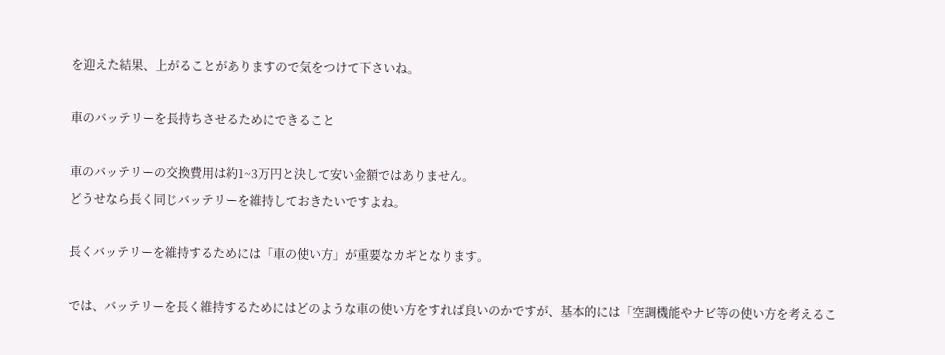を迎えた結果、上がることがありますので気をつけて下さいね。

車のバッテリーを長持ちさせるためにできること

車のバッテリーの交換費用は約1~3万円と決して安い金額ではありません。
どうせなら長く同じバッテリーを維持しておきたいですよね。

長くバッテリーを維持するためには「車の使い方」が重要なカギとなります。

では、バッテリーを長く維持するためにはどのような車の使い方をすれば良いのかですが、基本的には「空調機能やナビ等の使い方を考えるこ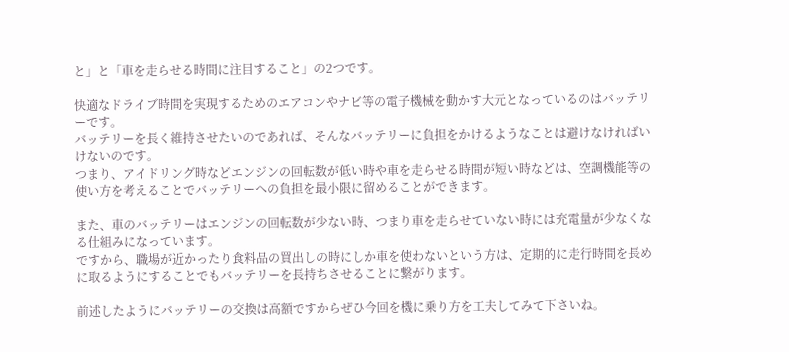と」と「車を走らせる時間に注目すること」の2つです。

快適なドライブ時間を実現するためのエアコンやナビ等の電子機械を動かす大元となっているのはバッテリーです。
バッテリーを長く維持させたいのであれば、そんなバッテリーに負担をかけるようなことは避けなければいけないのです。
つまり、アイドリング時などエンジンの回転数が低い時や車を走らせる時間が短い時などは、空調機能等の使い方を考えることでバッテリーへの負担を最小限に留めることができます。

また、車のバッテリーはエンジンの回転数が少ない時、つまり車を走らせていない時には充電量が少なくなる仕組みになっています。
ですから、職場が近かったり食料品の買出しの時にしか車を使わないという方は、定期的に走行時間を長めに取るようにすることでもバッテリーを長持ちさせることに繋がります。

前述したようにバッテリーの交換は高額ですからぜひ今回を機に乗り方を工夫してみて下さいね。